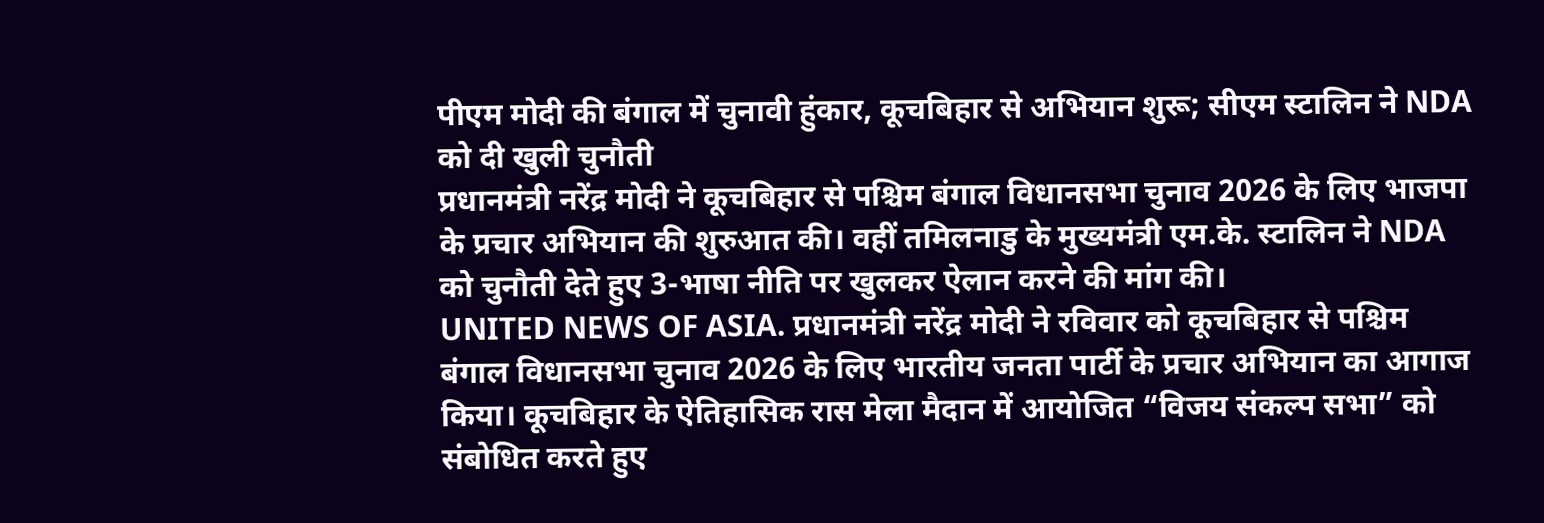पीएम मोदी की बंगाल में चुनावी हुंकार, कूचबिहार से अभियान शुरू; सीएम स्टालिन ने NDA को दी खुली चुनौती
प्रधानमंत्री नरेंद्र मोदी ने कूचबिहार से पश्चिम बंगाल विधानसभा चुनाव 2026 के लिए भाजपा के प्रचार अभियान की शुरुआत की। वहीं तमिलनाडु के मुख्यमंत्री एम.के. स्टालिन ने NDA को चुनौती देते हुए 3-भाषा नीति पर खुलकर ऐलान करने की मांग की।
UNITED NEWS OF ASIA. प्रधानमंत्री नरेंद्र मोदी ने रविवार को कूचबिहार से पश्चिम बंगाल विधानसभा चुनाव 2026 के लिए भारतीय जनता पार्टी के प्रचार अभियान का आगाज किया। कूचबिहार के ऐतिहासिक रास मेला मैदान में आयोजित “विजय संकल्प सभा” को संबोधित करते हुए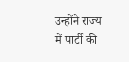उन्होंने राज्य में पार्टी की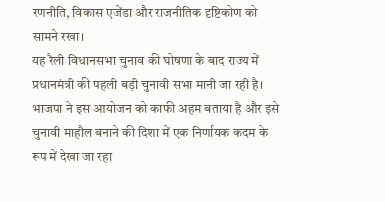रणनीति, विकास एजेंडा और राजनीतिक दृष्टिकोण को सामने रखा।
यह रैली विधानसभा चुनाव की घोषणा के बाद राज्य में प्रधानमंत्री की पहली बड़ी चुनावी सभा मानी जा रही है। भाजपा ने इस आयोजन को काफी अहम बताया है और इसे चुनावी माहौल बनाने की दिशा में एक निर्णायक कदम के रूप में देखा जा रहा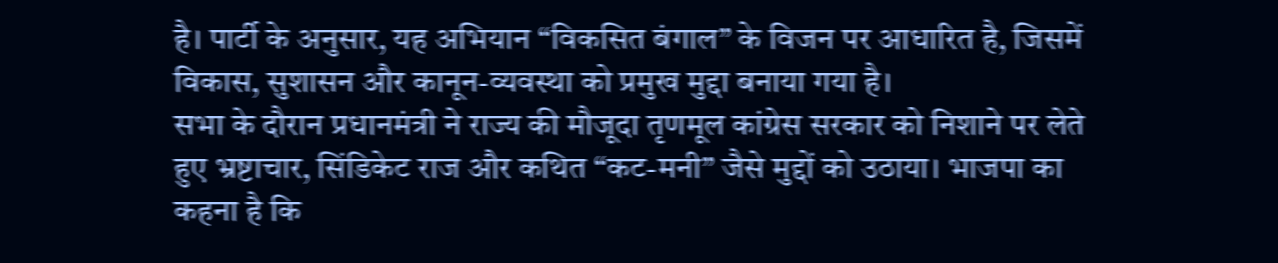है। पार्टी के अनुसार, यह अभियान “विकसित बंगाल” के विजन पर आधारित है, जिसमें विकास, सुशासन और कानून-व्यवस्था को प्रमुख मुद्दा बनाया गया है।
सभा के दौरान प्रधानमंत्री ने राज्य की मौजूदा तृणमूल कांग्रेस सरकार को निशाने पर लेते हुए भ्रष्टाचार, सिंडिकेट राज और कथित “कट-मनी” जैसे मुद्दों को उठाया। भाजपा का कहना है कि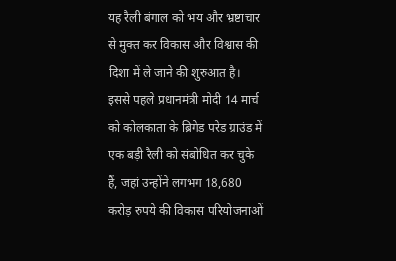यह रैली बंगाल को भय और भ्रष्टाचार से मुक्त कर विकास और विश्वास की दिशा में ले जाने की शुरुआत है।
इससे पहले प्रधानमंत्री मोदी 14 मार्च को कोलकाता के ब्रिगेड परेड ग्राउंड में एक बड़ी रैली को संबोधित कर चुके हैं, जहां उन्होंने लगभग 18,680 करोड़ रुपये की विकास परियोजनाओं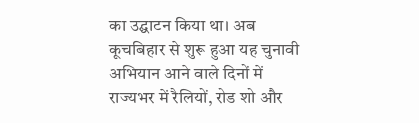का उद्घाटन किया था। अब कूचबिहार से शुरू हुआ यह चुनावी अभियान आने वाले दिनों में राज्यभर में रैलियों, रोड शो और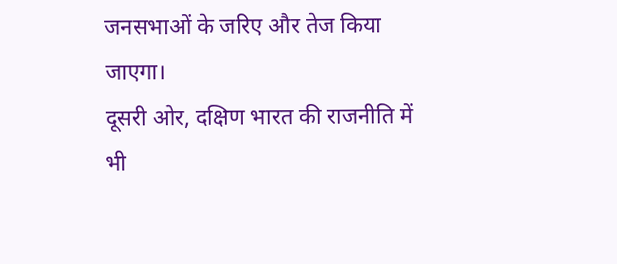जनसभाओं के जरिए और तेज किया जाएगा।
दूसरी ओर, दक्षिण भारत की राजनीति में भी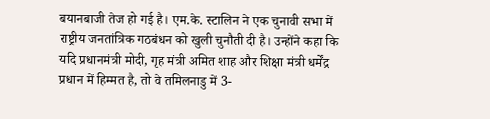बयानबाजी तेज हो गई है। एम.के. स्टालिन ने एक चुनावी सभा में राष्ट्रीय जनतांत्रिक गठबंधन को खुली चुनौती दी है। उन्होंने कहा कि यदि प्रधानमंत्री मोदी, गृह मंत्री अमित शाह और शिक्षा मंत्री धर्मेंद्र प्रधान में हिम्मत है, तो वे तमिलनाडु में 3-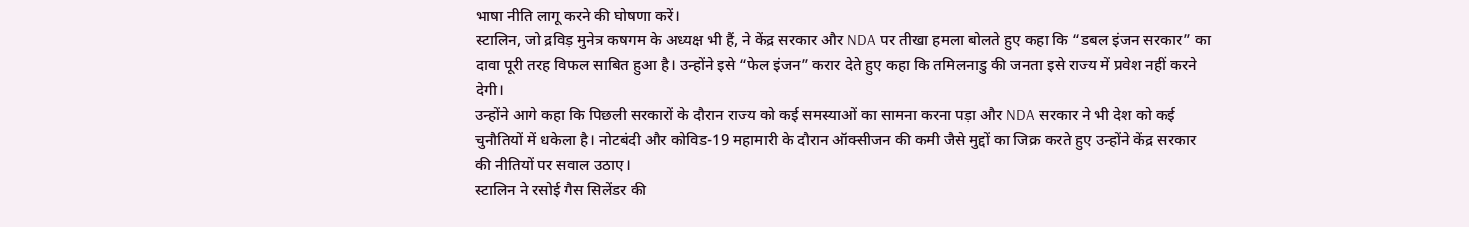भाषा नीति लागू करने की घोषणा करें।
स्टालिन, जो द्रविड़ मुनेत्र कषगम के अध्यक्ष भी हैं, ने केंद्र सरकार और NDA पर तीखा हमला बोलते हुए कहा कि “डबल इंजन सरकार” का दावा पूरी तरह विफल साबित हुआ है। उन्होंने इसे “फेल इंजन” करार देते हुए कहा कि तमिलनाडु की जनता इसे राज्य में प्रवेश नहीं करने देगी।
उन्होंने आगे कहा कि पिछली सरकारों के दौरान राज्य को कई समस्याओं का सामना करना पड़ा और NDA सरकार ने भी देश को कई चुनौतियों में धकेला है। नोटबंदी और कोविड-19 महामारी के दौरान ऑक्सीजन की कमी जैसे मुद्दों का जिक्र करते हुए उन्होंने केंद्र सरकार की नीतियों पर सवाल उठाए।
स्टालिन ने रसोई गैस सिलेंडर की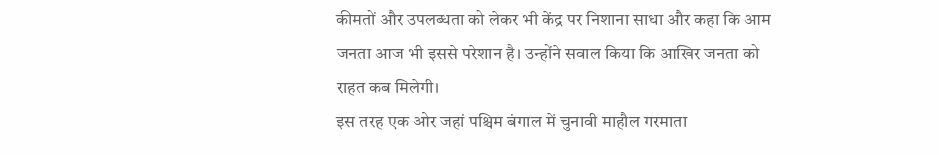कीमतों और उपलब्धता को लेकर भी केंद्र पर निशाना साधा और कहा कि आम जनता आज भी इससे परेशान है। उन्होंने सवाल किया कि आखिर जनता को राहत कब मिलेगी।
इस तरह एक ओर जहां पश्चिम बंगाल में चुनावी माहौल गरमाता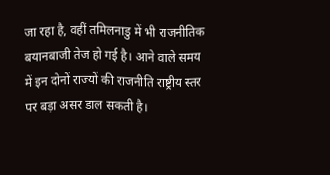जा रहा है, वहीं तमिलनाडु में भी राजनीतिक बयानबाजी तेज हो गई है। आने वाले समय में इन दोनों राज्यों की राजनीति राष्ट्रीय स्तर पर बड़ा असर डाल सकती है।